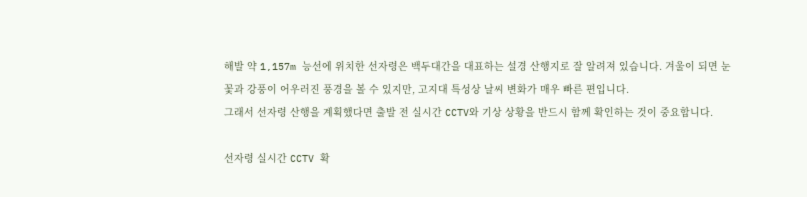해발 약 1,157m 능선에 위치한 선자령은 백두대간을 대표하는 설경 산행지로 잘 알려져 있습니다. 겨울이 되면 눈꽃과 강풍이 어우러진 풍경을 볼 수 있지만, 고지대 특성상 날씨 변화가 매우 빠른 편입니다.
그래서 선자령 산행을 계획했다면 출발 전 실시간 CCTV와 기상 상황을 반드시 함께 확인하는 것이 중요합니다.

선자령 실시간 CCTV 확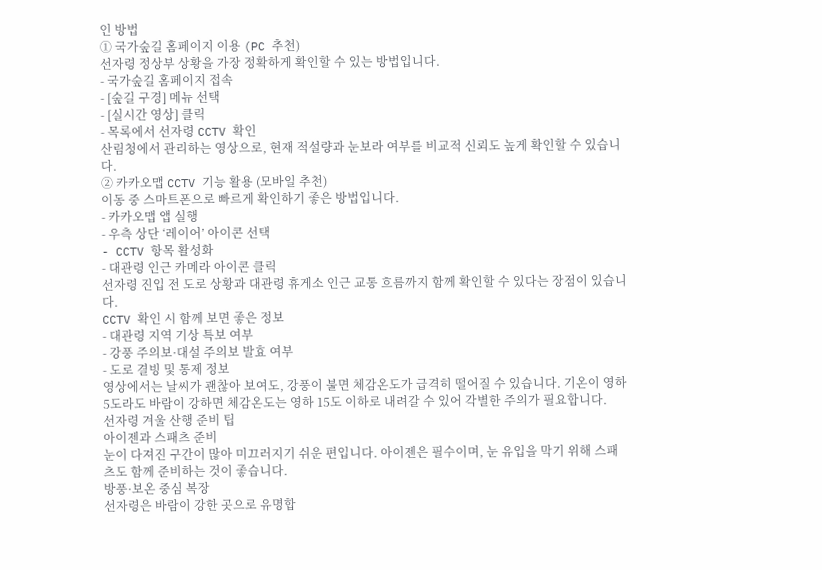인 방법
① 국가숲길 홈페이지 이용 (PC 추천)
선자령 정상부 상황을 가장 정확하게 확인할 수 있는 방법입니다.
- 국가숲길 홈페이지 접속
- [숲길 구경] 메뉴 선택
- [실시간 영상] 클릭
- 목록에서 선자령 CCTV 확인
산림청에서 관리하는 영상으로, 현재 적설량과 눈보라 여부를 비교적 신뢰도 높게 확인할 수 있습니다.
② 카카오맵 CCTV 기능 활용 (모바일 추천)
이동 중 스마트폰으로 빠르게 확인하기 좋은 방법입니다.
- 카카오맵 앱 실행
- 우측 상단 ‘레이어’ 아이콘 선택
- CCTV 항목 활성화
- 대관령 인근 카메라 아이콘 클릭
선자령 진입 전 도로 상황과 대관령 휴게소 인근 교통 흐름까지 함께 확인할 수 있다는 장점이 있습니다.
CCTV 확인 시 함께 보면 좋은 정보
- 대관령 지역 기상 특보 여부
- 강풍 주의보·대설 주의보 발효 여부
- 도로 결빙 및 통제 정보
영상에서는 날씨가 괜찮아 보여도, 강풍이 불면 체감온도가 급격히 떨어질 수 있습니다. 기온이 영하 5도라도 바람이 강하면 체감온도는 영하 15도 이하로 내려갈 수 있어 각별한 주의가 필요합니다.
선자령 겨울 산행 준비 팁
아이젠과 스패츠 준비
눈이 다져진 구간이 많아 미끄러지기 쉬운 편입니다. 아이젠은 필수이며, 눈 유입을 막기 위해 스패츠도 함께 준비하는 것이 좋습니다.
방풍·보온 중심 복장
선자령은 바람이 강한 곳으로 유명합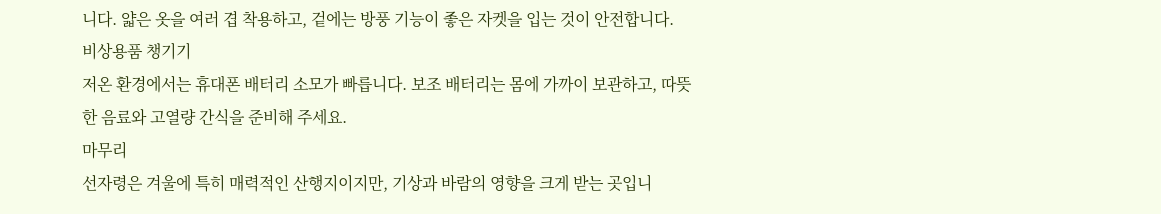니다. 얇은 옷을 여러 겹 착용하고, 겉에는 방풍 기능이 좋은 자켓을 입는 것이 안전합니다.
비상용품 챙기기
저온 환경에서는 휴대폰 배터리 소모가 빠릅니다. 보조 배터리는 몸에 가까이 보관하고, 따뜻한 음료와 고열량 간식을 준비해 주세요.
마무리
선자령은 겨울에 특히 매력적인 산행지이지만, 기상과 바람의 영향을 크게 받는 곳입니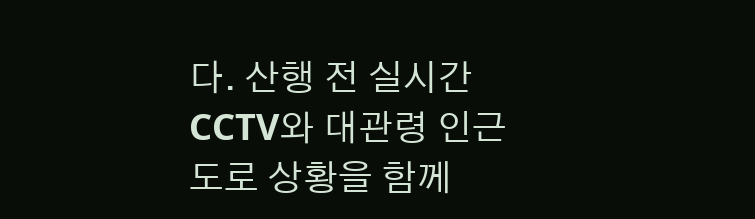다. 산행 전 실시간 CCTV와 대관령 인근 도로 상황을 함께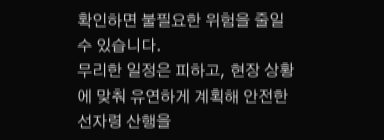확인하면 불필요한 위험을 줄일 수 있습니다.
무리한 일정은 피하고, 현장 상황에 맞춰 유연하게 계획해 안전한 선자령 산행을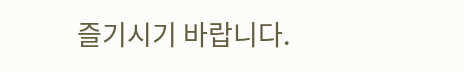즐기시기 바랍니다.